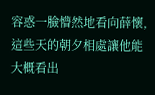容惑一臉懵然地看向薛懷,這些天的朝夕相處讓他能大概看出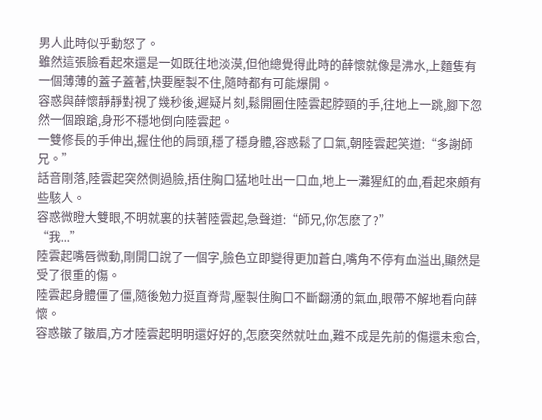男人此時似乎動怒了。
雖然這張臉看起來還是一如既往地淡漠,但他總覺得此時的薛懷就像是沸水,上麵隻有一個薄薄的蓋子蓋著,快要壓製不住,隨時都有可能爆開。
容惑與薛懷靜靜對視了幾秒後,遲疑片刻,鬆開圈住陸雲起脖頸的手,往地上一跳,腳下忽然一個踉蹌,身形不穩地倒向陸雲起。
一雙修長的手伸出,握住他的肩頭,穩了穩身體,容惑鬆了口氣,朝陸雲起笑道:“多謝師兄。”
話音剛落,陸雲起突然側過臉,捂住胸口猛地吐出一口血,地上一灘猩紅的血,看起來頗有些駭人。
容惑微瞪大雙眼,不明就裏的扶著陸雲起,急聲道:“師兄,你怎麽了?”
“我...”
陸雲起嘴唇微動,剛開口說了一個字,臉色立即變得更加蒼白,嘴角不停有血溢出,顯然是受了很重的傷。
陸雲起身體僵了僵,隨後勉力挺直脊背,壓製住胸口不斷翻湧的氣血,眼帶不解地看向薛懷。
容惑皺了皺眉,方才陸雲起明明還好好的,怎麽突然就吐血,難不成是先前的傷還未愈合,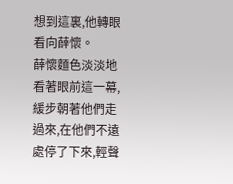想到這裏,他轉眼看向薛懷。
薛懷麵色淡淡地看著眼前這一幕,緩步朝著他們走過來,在他們不遠處停了下來,輕聲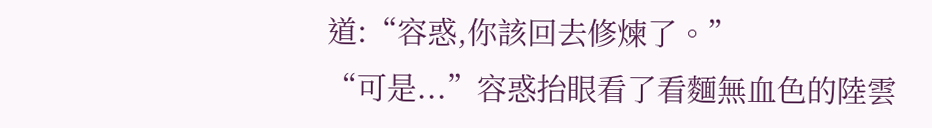道:“容惑,你該回去修煉了。”
“可是...”容惑抬眼看了看麵無血色的陸雲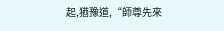起,猶豫道,“師尊先來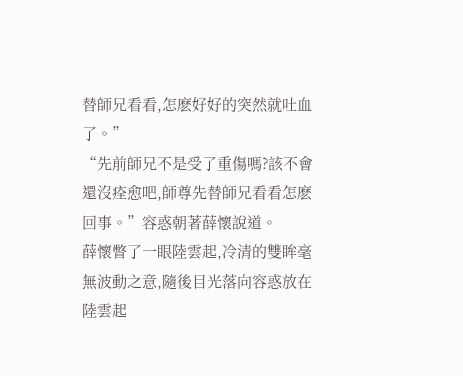替師兄看看,怎麽好好的突然就吐血了。”
“先前師兄不是受了重傷嗎?該不會還沒痊愈吧,師尊先替師兄看看怎麽回事。”容惑朝著薛懷說道。
薛懷瞥了一眼陸雲起,冷清的雙眸毫無波動之意,隨後目光落向容惑放在陸雲起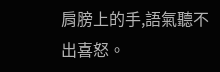肩膀上的手,語氣聽不出喜怒。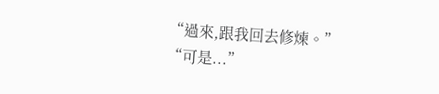“過來,跟我回去修煉。”
“可是...”